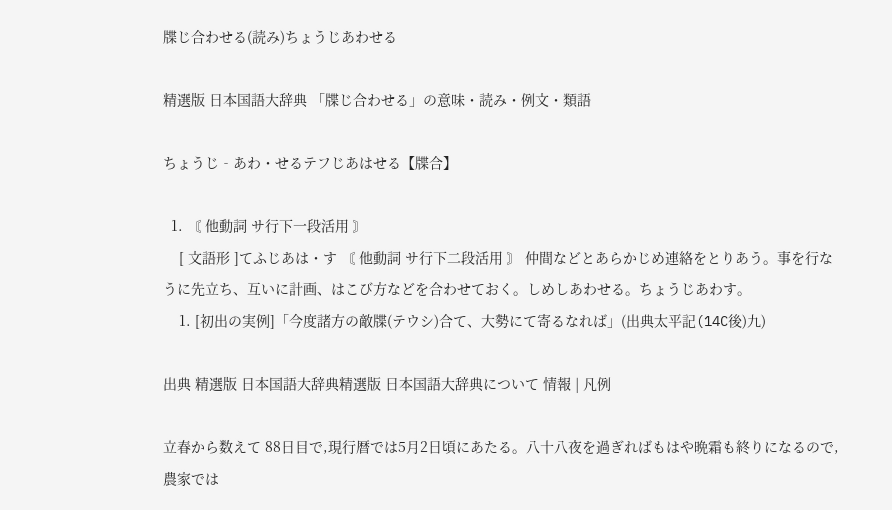牒じ合わせる(読み)ちょうじあわせる

精選版 日本国語大辞典 「牒じ合わせる」の意味・読み・例文・類語

ちょうじ‐あわ・せるテフじあはせる【牒合】

  1. 〘 他動詞 サ行下一段活用 〙
    [ 文語形 ]てふじあは・す 〘 他動詞 サ行下二段活用 〙 仲間などとあらかじめ連絡をとりあう。事を行なうに先立ち、互いに計画、はこび方などを合わせておく。しめしあわせる。ちょうじあわす。
    1. [初出の実例]「今度諸方の敵牒(テウシ)合て、大勢にて寄るなれば」(出典太平記(14C後)九)

出典 精選版 日本国語大辞典精選版 日本国語大辞典について 情報 | 凡例

立春から数えて 88日目で,現行暦では5月2日頃にあたる。八十八夜を過ぎればもはや晩霜も終りになるので,農家では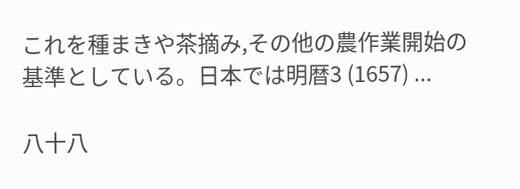これを種まきや茶摘み,その他の農作業開始の基準としている。日本では明暦3 (1657) ...

八十八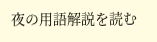夜の用語解説を読む